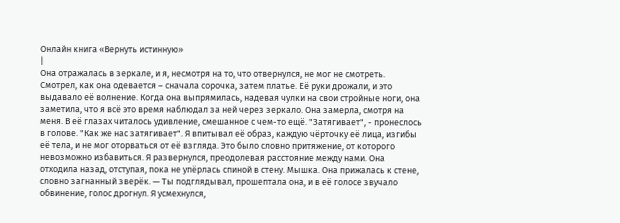Онлайн книга «Вернуть истинную»
|
Она отражалась в зеркале, и я, несмотря на то, что отвернулся, не мог не смотреть. Смотрел, как она одевается – сначала сорочка, затем платье. Её руки дрожали, и это выдавало её волнение. Когда она выпрямилась, надевая чулки на свои стройные ноги, она заметила, что я всё это время наблюдал за ней через зеркало. Она замерла, смотря на меня. В её глазах читалось удивление, смешанное с чем-то ещё. "Затягивает", - пронеслось в голове. "Как же нас затягивает". Я впитывал её образ, каждую чёрточку её лица, изгибы её тела, и не мог оторваться от её взгляда. Это было словно притяжение, от которого невозможно избавиться. Я развернулся, преодолевая расстояние между нами. Она отходила назад, отступая, пока не упёрлась спиной в стену. Мышка. Она прижалась к стене, словно загнанный зверёк. — Ты подглядывал, прошептала она, и в её голосе звучало обвинение, голос дрогнул. Я усмехнулся,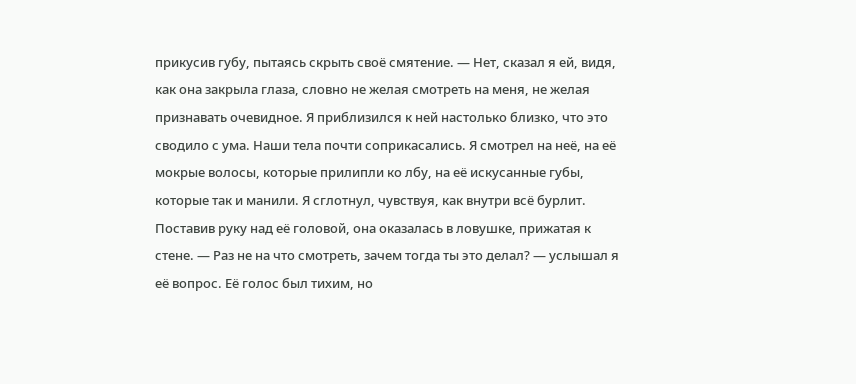прикусив губу, пытаясь скрыть своё смятение. — Нет, сказал я ей, видя, как она закрыла глаза, словно не желая смотреть на меня, не желая признавать очевидное. Я приблизился к ней настолько близко, что это сводило с ума. Наши тела почти соприкасались. Я смотрел на неё, на её мокрые волосы, которые прилипли ко лбу, на её искусанные губы, которые так и манили. Я сглотнул, чувствуя, как внутри всё бурлит. Поставив руку над её головой, она оказалась в ловушке, прижатая к стене. — Раз не на что смотреть, зачем тогда ты это делал? — услышал я её вопрос. Её голос был тихим, но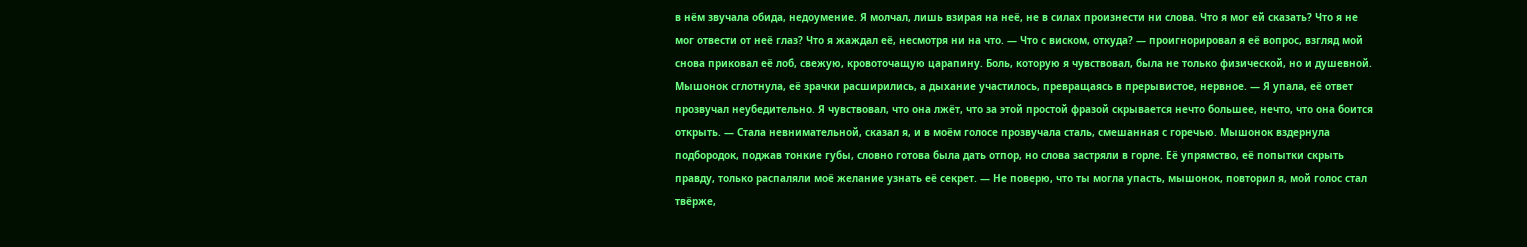в нём звучала обида, недоумение. Я молчал, лишь взирая на неё, не в силах произнести ни слова. Что я мог ей сказать? Что я не мог отвести от неё глаз? Что я жаждал её, несмотря ни на что. — Что с виском, откуда? — проигнорировал я её вопрос, взгляд мой снова приковал её лоб, свежую, кровоточащую царапину. Боль, которую я чувствовал, была не только физической, но и душевной. Мышонок сглотнула, её зрачки расширились, а дыхание участилось, превращаясь в прерывистое, нервное. — Я упала, её ответ прозвучал неубедительно. Я чувствовал, что она лжёт, что за этой простой фразой скрывается нечто большее, нечто, что она боится открыть. — Стала невнимательной, сказал я, и в моём голосе прозвучала сталь, смешанная с горечью. Мышонок вздернула подбородок, поджав тонкие губы, словно готова была дать отпор, но слова застряли в горле. Её упрямство, её попытки скрыть правду, только распаляли моё желание узнать её секрет. — Не поверю, что ты могла упасть, мышонок, повторил я, мой голос стал твёрже,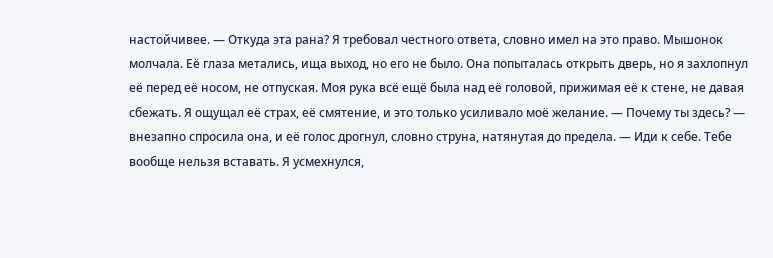настойчивее. — Откуда эта рана? Я требовал честного ответа, словно имел на это право. Мышонок молчала. Её глаза метались, ища выход, но его не было. Она попыталась открыть дверь, но я захлопнул её перед её носом, не отпуская. Моя рука всё ещё была над её головой, прижимая её к стене, не давая сбежать. Я ощущал её страх, её смятение, и это только усиливало моё желание. — Почему ты здесь? — внезапно спросила она, и её голос дрогнул, словно струна, натянутая до предела. — Иди к себе. Тебе вообще нельзя вставать. Я усмехнулся,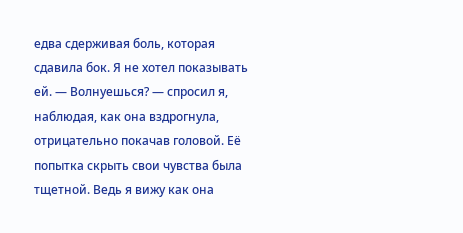едва сдерживая боль, которая сдавила бок. Я не хотел показывать ей. — Волнуешься? — спросил я, наблюдая, как она вздрогнула, отрицательно покачав головой. Её попытка скрыть свои чувства была тщетной. Ведь я вижу как она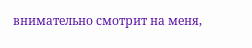внимательно смотрит на меня,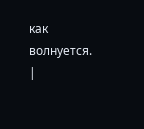как волнуется. |